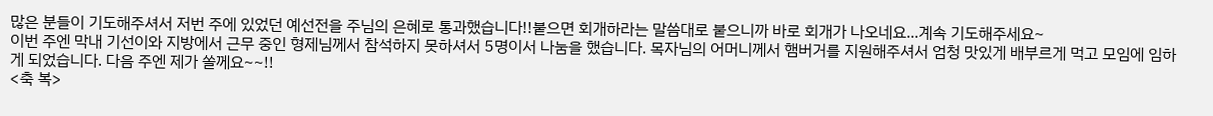많은 분들이 기도해주셔서 저번 주에 있었던 예선전을 주님의 은혜로 통과했습니다!!붙으면 회개하라는 말씀대로 붙으니까 바로 회개가 나오네요...계속 기도해주세요~
이번 주엔 막내 기선이와 지방에서 근무 중인 형제님께서 참석하지 못하셔서 5명이서 나눔을 했습니다. 목자님의 어머니께서 햄버거를 지원해주셔서 엄청 맛있게 배부르게 먹고 모임에 임하게 되었습니다. 다음 주엔 제가 쏠께요~~!!
<축 복>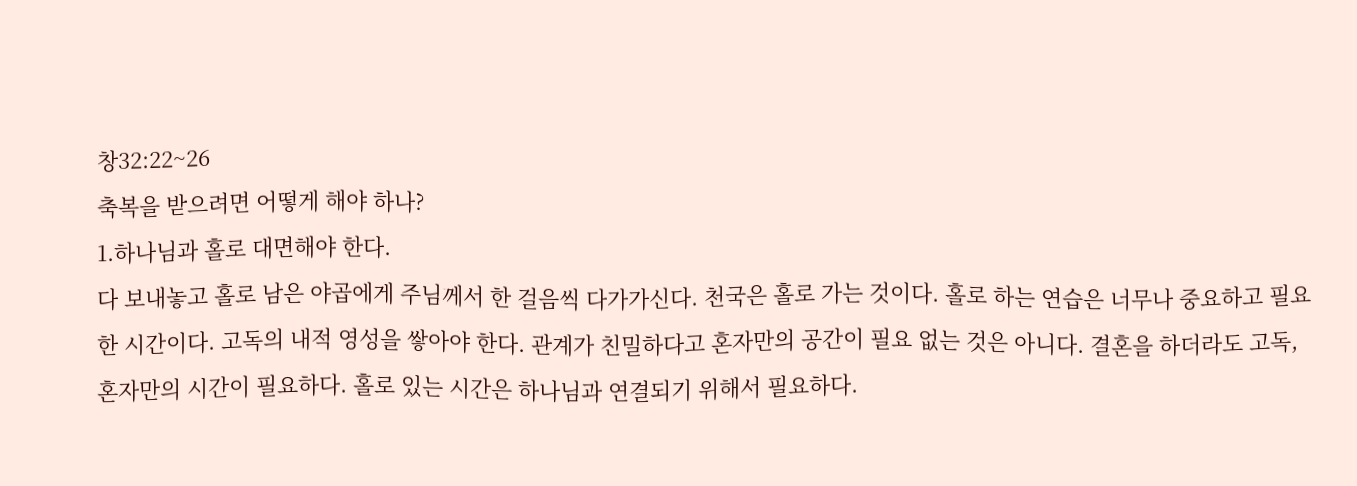창32:22~26
축복을 받으려면 어떻게 해야 하나?
1.하나님과 홀로 대면해야 한다.
다 보내놓고 홀로 남은 야곱에게 주님께서 한 걸음씩 다가가신다. 천국은 홀로 가는 것이다. 홀로 하는 연습은 너무나 중요하고 필요한 시간이다. 고독의 내적 영성을 쌓아야 한다. 관계가 친밀하다고 혼자만의 공간이 필요 없는 것은 아니다. 결혼을 하더라도 고독, 혼자만의 시간이 필요하다. 홀로 있는 시간은 하나님과 연결되기 위해서 필요하다.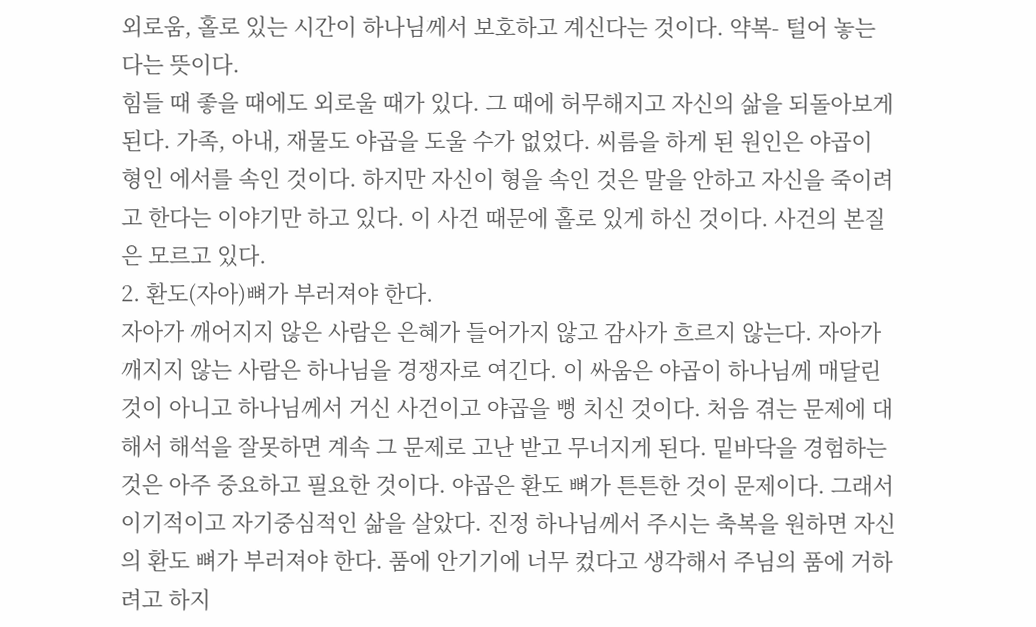외로움, 홀로 있는 시간이 하나님께서 보호하고 계신다는 것이다. 약복- 털어 놓는 다는 뜻이다.
힘들 때 좋을 때에도 외로울 때가 있다. 그 때에 허무해지고 자신의 삶을 되돌아보게 된다. 가족, 아내, 재물도 야곱을 도울 수가 없었다. 씨름을 하게 된 원인은 야곱이 형인 에서를 속인 것이다. 하지만 자신이 형을 속인 것은 말을 안하고 자신을 죽이려고 한다는 이야기만 하고 있다. 이 사건 때문에 홀로 있게 하신 것이다. 사건의 본질은 모르고 있다.
2. 환도(자아)뼈가 부러져야 한다.
자아가 깨어지지 않은 사람은 은혜가 들어가지 않고 감사가 흐르지 않는다. 자아가 깨지지 않는 사람은 하나님을 경쟁자로 여긴다. 이 싸움은 야곱이 하나님께 매달린 것이 아니고 하나님께서 거신 사건이고 야곱을 뻥 치신 것이다. 처음 겪는 문제에 대해서 해석을 잘못하면 계속 그 문제로 고난 받고 무너지게 된다. 밑바닥을 경험하는 것은 아주 중요하고 필요한 것이다. 야곱은 환도 뼈가 튼튼한 것이 문제이다. 그래서 이기적이고 자기중심적인 삶을 살았다. 진정 하나님께서 주시는 축복을 원하면 자신의 환도 뼈가 부러져야 한다. 품에 안기기에 너무 컸다고 생각해서 주님의 품에 거하려고 하지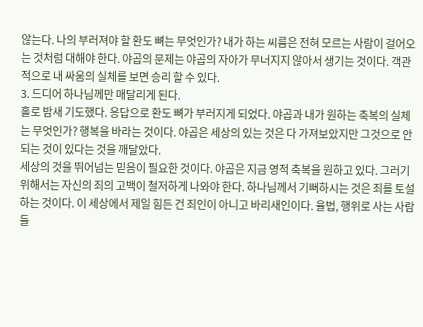않는다. 나의 부러져야 할 환도 뼈는 무엇인가? 내가 하는 씨름은 전혀 모르는 사람이 걸어오는 것처럼 대해야 한다. 야곱의 문제는 야곱의 자아가 무너지지 않아서 생기는 것이다. 객관적으로 내 싸움의 실체를 보면 승리 할 수 있다.
3. 드디어 하나님께만 매달리게 된다.
홀로 밤새 기도했다. 응답으로 환도 뼈가 부러지게 되었다. 야곱과 내가 원하는 축복의 실체는 무엇인가? 행복을 바라는 것이다. 야곱은 세상의 있는 것은 다 가져보았지만 그것으로 안 되는 것이 있다는 것을 깨달았다.
세상의 것을 뛰어넘는 믿음이 필요한 것이다. 야곱은 지금 영적 축복을 원하고 있다. 그러기 위해서는 자신의 죄의 고백이 철저하게 나와야 한다. 하나님께서 기뻐하시는 것은 죄를 토설하는 것이다. 이 세상에서 제일 힘든 건 죄인이 아니고 바리새인이다. 율법, 행위로 사는 사람들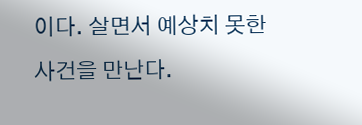이다. 살면서 예상치 못한 사건을 만난다.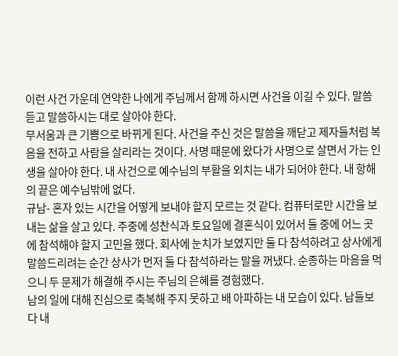이런 사건 가운데 연약한 나에게 주님께서 함께 하시면 사건을 이길 수 있다. 말씀 듣고 말씀하시는 대로 살아야 한다.
무서움과 큰 기쁨으로 바뀌게 된다. 사건을 주신 것은 말씀을 깨닫고 제자들처럼 복음을 전하고 사람을 살리라는 것이다. 사명 때문에 왔다가 사명으로 살면서 가는 인생을 살아야 한다. 내 사건으로 예수님의 부활을 외치는 내가 되어야 한다. 내 항해의 끝은 예수님밖에 없다.
규남- 혼자 있는 시간을 어떻게 보내야 할지 모르는 것 같다. 컴퓨터로만 시간을 보내는 삶을 살고 있다. 주중에 성찬식과 토요일에 결혼식이 있어서 둘 중에 어느 곳에 참석해야 할지 고민을 했다. 회사에 눈치가 보였지만 둘 다 참석하려고 상사에게 말씀드리려는 순간 상사가 먼저 둘 다 참석하라는 말을 꺼냈다. 순종하는 마음을 먹으니 두 문제가 해결해 주시는 주님의 은혜를 경험했다.
남의 일에 대해 진심으로 축복해 주지 못하고 배 아파하는 내 모습이 있다. 남들보다 내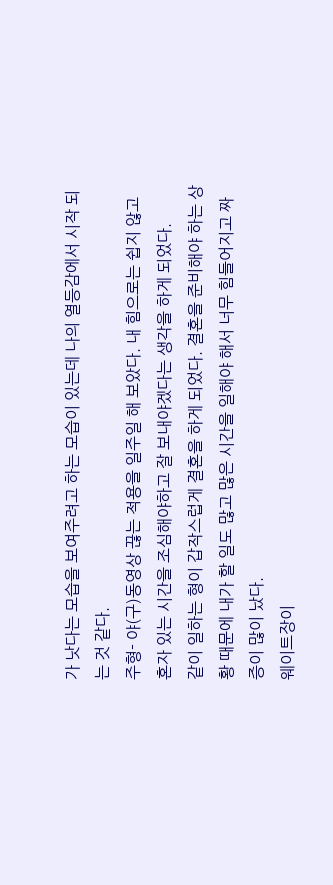가 낫다는 모습을 보여주려고 하는 모습이 있는데 나의 열등감에서 시작 되는 것 같다.
주형- 야(구)동영상 끊는 적용을 일주일 해 보았다. 내 힘으로는 쉽지 않고 혼자 있는 시간을 조심해야하고 잘 보내야겠다는 생각을 하게 되었다.
같이 일하는 형이 갑작스럽게 결혼을 하게 되었다. 결혼을 준비해야 하는 상황 때문에 내가 할 일도 많고 많은 시간을 일해야 해서 너무 힘들어지고 짜증이 많이 났다.
웨이트장이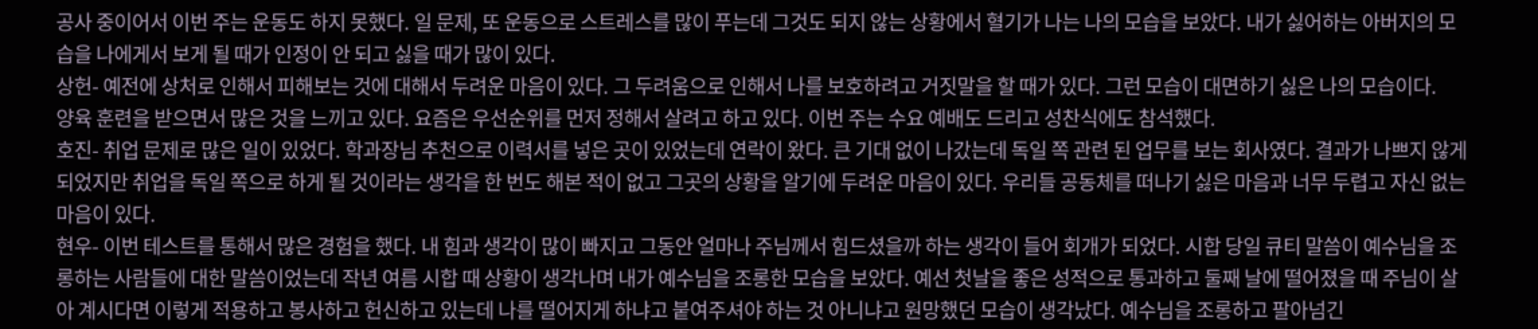공사 중이어서 이번 주는 운동도 하지 못했다. 일 문제, 또 운동으로 스트레스를 많이 푸는데 그것도 되지 않는 상황에서 혈기가 나는 나의 모습을 보았다. 내가 싫어하는 아버지의 모습을 나에게서 보게 될 때가 인정이 안 되고 싫을 때가 많이 있다.
상헌- 예전에 상처로 인해서 피해보는 것에 대해서 두려운 마음이 있다. 그 두려움으로 인해서 나를 보호하려고 거짓말을 할 때가 있다. 그런 모습이 대면하기 싫은 나의 모습이다.
양육 훈련을 받으면서 많은 것을 느끼고 있다. 요즘은 우선순위를 먼저 정해서 살려고 하고 있다. 이번 주는 수요 예배도 드리고 성찬식에도 참석했다.
호진- 취업 문제로 많은 일이 있었다. 학과장님 추천으로 이력서를 넣은 곳이 있었는데 연락이 왔다. 큰 기대 없이 나갔는데 독일 쪽 관련 된 업무를 보는 회사였다. 결과가 나쁘지 않게 되었지만 취업을 독일 쪽으로 하게 될 것이라는 생각을 한 번도 해본 적이 없고 그곳의 상황을 알기에 두려운 마음이 있다. 우리들 공동체를 떠나기 싫은 마음과 너무 두렵고 자신 없는 마음이 있다.
현우- 이번 테스트를 통해서 많은 경험을 했다. 내 힘과 생각이 많이 빠지고 그동안 얼마나 주님께서 힘드셨을까 하는 생각이 들어 회개가 되었다. 시합 당일 큐티 말씀이 예수님을 조롱하는 사람들에 대한 말씀이었는데 작년 여름 시합 때 상황이 생각나며 내가 예수님을 조롱한 모습을 보았다. 예선 첫날을 좋은 성적으로 통과하고 둘째 날에 떨어졌을 때 주님이 살아 계시다면 이렇게 적용하고 봉사하고 헌신하고 있는데 나를 떨어지게 하냐고 붙여주셔야 하는 것 아니냐고 원망했던 모습이 생각났다. 예수님을 조롱하고 팔아넘긴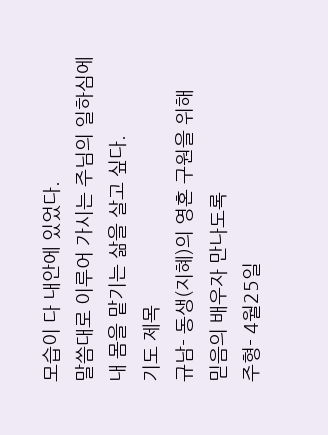모습이 다 내안에 있었다.
말씀대로 이루어 가시는 주님의 일하심에 내 몸을 맡기는 삶을 살고 싶다.
기도 제목
규남- 동생(지혜)의 영혼 구원을 위해
믿음의 배우자 만나도록
주형- 4월25일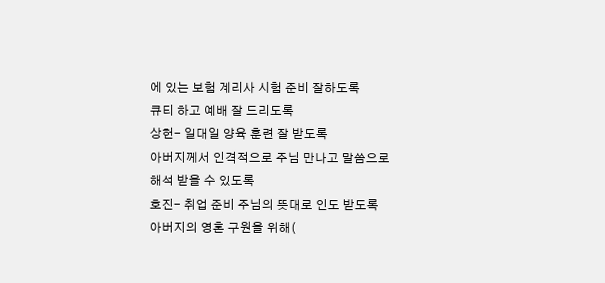에 있는 보험 계리사 시험 준비 잘하도록
큐티 하고 예배 잘 드리도록
상헌- 일대일 양육 훈련 잘 받도록
아버지께서 인격적으로 주님 만나고 말씀으로 해석 받을 수 있도록
호진- 취업 준비 주님의 뜻대로 인도 받도록
아버지의 영혼 구원을 위해(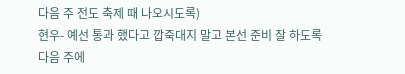다음 주 전도 축제 때 나오시도록)
현우- 예선 통과 했다고 깝죽대지 말고 본선 준비 잘 하도록
다음 주에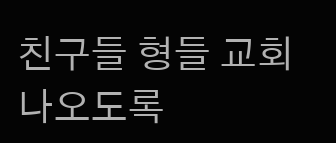친구들 형들 교회 나오도록